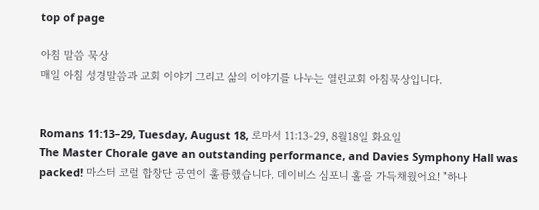top of page

아침 말씀 묵상
매일 아침 성경말씀과 교회 이야기 그리고 삶의 이야기를 나누는 열린교회 아침묵상입니다.


Romans 11:13–29, Tuesday, August 18, 로마서 11:13-29, 8월18일 화요일
The Master Chorale gave an outstanding performance, and Davies Symphony Hall was packed! 마스터 코럴 합창단 공연이 훌륭했습니다. 데이비스 심포니 홀을 가득채웠어요! "하나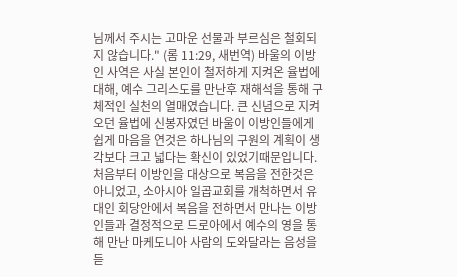님께서 주시는 고마운 선물과 부르심은 철회되지 않습니다." (롬 11:29, 새번역) 바울의 이방인 사역은 사실 본인이 철저하게 지켜온 율법에 대해, 예수 그리스도를 만난후 재해석을 통해 구체적인 실천의 열매였습니다. 큰 신념으로 지켜오던 율법에 신봉자였던 바울이 이방인들에게 쉽게 마음을 연것은 하나님의 구원의 계획이 생각보다 크고 넓다는 확신이 있었기때문입니다. 처음부터 이방인을 대상으로 복음을 전한것은 아니었고, 소아시아 일곱교회를 개척하면서 유대인 회당안에서 복음을 전하면서 만나는 이방인들과 결정적으로 드로아에서 예수의 영을 통해 만난 마케도니아 사람의 도와달라는 음성을 듣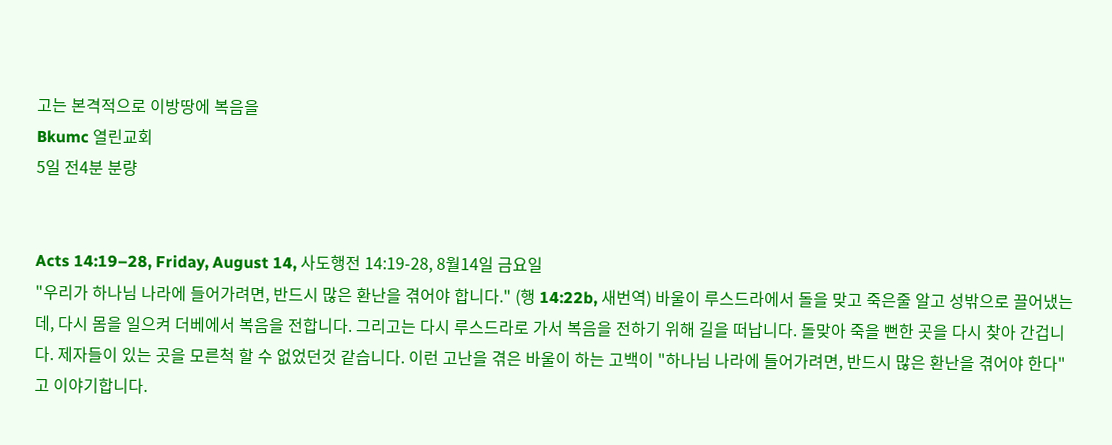고는 본격적으로 이방땅에 복음을
Bkumc 열린교회
5일 전4분 분량


Acts 14:19–28, Friday, August 14, 사도행전 14:19-28, 8월14일 금요일
"우리가 하나님 나라에 들어가려면, 반드시 많은 환난을 겪어야 합니다." (행 14:22b, 새번역) 바울이 루스드라에서 돌을 맞고 죽은줄 알고 성밖으로 끌어냈는데, 다시 몸을 일으켜 더베에서 복음을 전합니다. 그리고는 다시 루스드라로 가서 복음을 전하기 위해 길을 떠납니다. 돌맞아 죽을 뻔한 곳을 다시 찾아 간겁니다. 제자들이 있는 곳을 모른척 할 수 없었던것 같습니다. 이런 고난을 겪은 바울이 하는 고백이 "하나님 나라에 들어가려면, 반드시 많은 환난을 겪어야 한다"고 이야기합니다.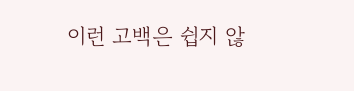이런 고백은 쉽지 않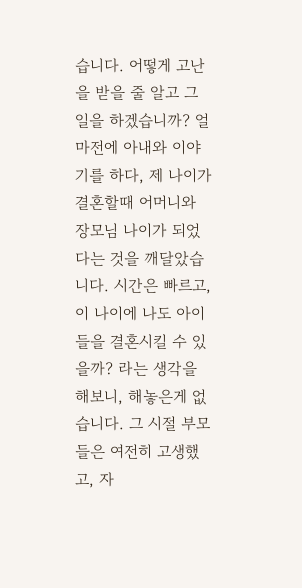습니다. 어떻게 고난을 받을 줄 알고 그 일을 하겠습니까? 얼마전에 아내와 이야기를 하다, 제 나이가 결혼할때 어머니와 장모님 나이가 되었다는 것을 깨달았습니다. 시간은 빠르고, 이 나이에 나도 아이들을 결혼시킬 수 있을까? 라는 생각을 해보니, 해놓은게 없습니다. 그 시절 부모들은 여전히 고생했고, 자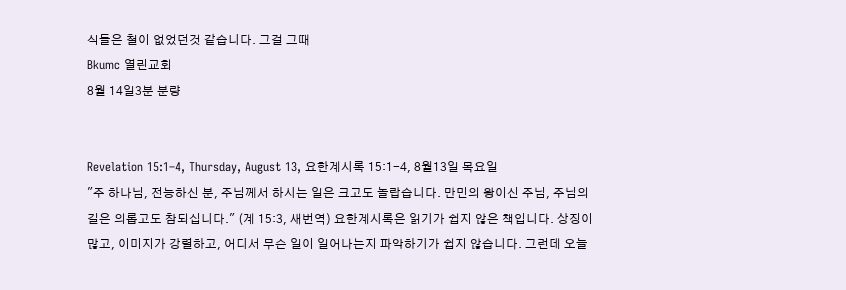식들은 철이 없었던것 같습니다. 그걸 그때
Bkumc 열린교회
8월 14일3분 분량


Revelation 15:1–4, Thursday, August 13, 요한계시록 15:1-4, 8월13일 목요일
"주 하나님, 전능하신 분, 주님께서 하시는 일은 크고도 놀랍습니다. 만민의 왕이신 주님, 주님의 길은 의롭고도 참되십니다." (계 15:3, 새번역) 요한계시록은 읽기가 쉽지 않은 책입니다. 상징이 많고, 이미지가 강렬하고, 어디서 무슨 일이 일어나는지 파악하기가 쉽지 않습니다. 그런데 오늘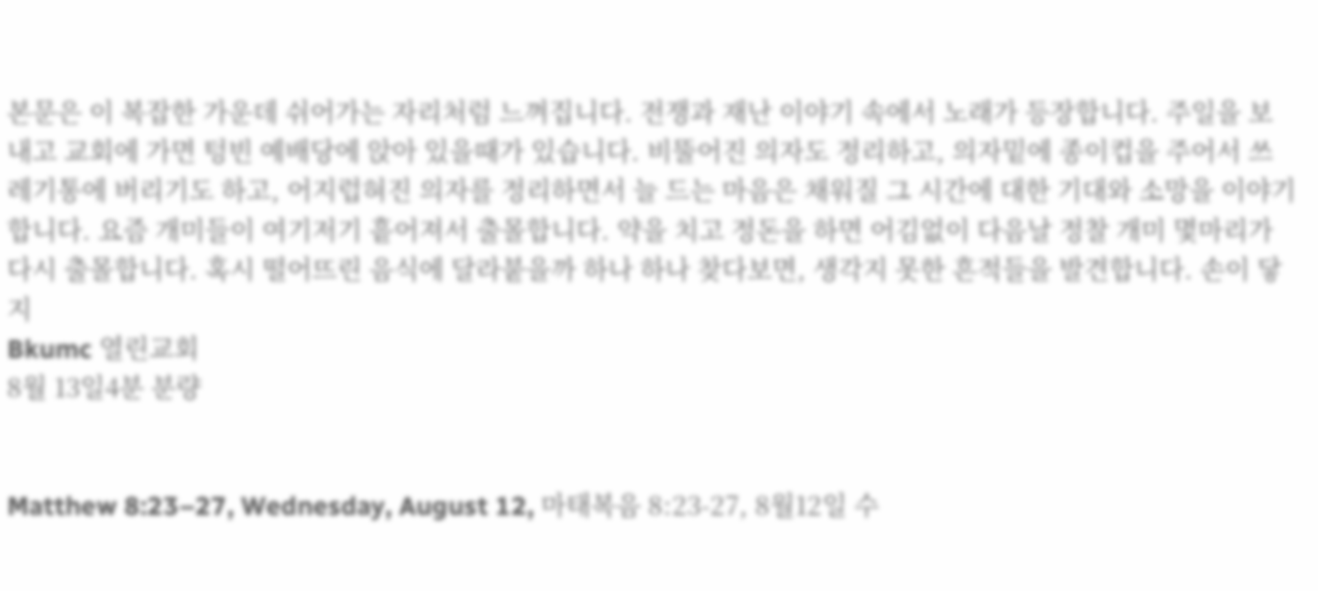본문은 이 복잡한 가운데 쉬어가는 자리처럼 느껴집니다. 전쟁과 재난 이야기 속에서 노래가 등장합니다. 주일을 보내고 교회에 가면 텅빈 예배당에 앉아 있을때가 있습니다. 비뚤어진 의자도 정리하고, 의자밑에 종이컵을 주어서 쓰레기통에 버리기도 하고, 어지럽혀진 의자를 정리하면서 늘 드는 마음은 채워질 그 시간에 대한 기대와 소망을 이야기합니다. 요즘 개미들이 여기저기 흩어져서 출몰합니다. 약을 치고 정돈을 하면 어김없이 다음날 정찰 개미 몇마리가 다시 출몰합니다. 혹시 떨어뜨린 음식에 달라붙을까 하나 하나 찾다보면, 생각지 못한 흔적들을 발견합니다. 손이 닿지
Bkumc 열린교회
8월 13일4분 분량


Matthew 8:23–27, Wednesday, August 12, 마태복음 8:23-27, 8월12일 수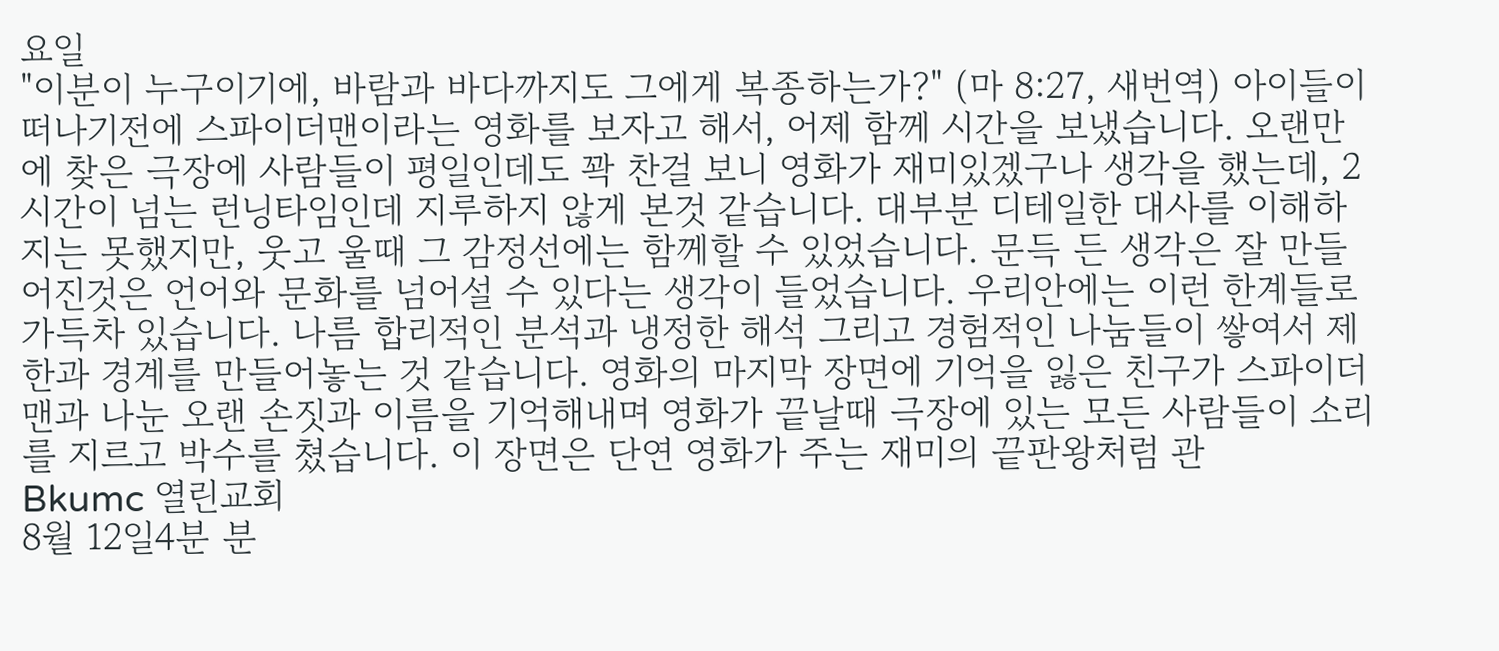요일
"이분이 누구이기에, 바람과 바다까지도 그에게 복종하는가?" (마 8:27, 새번역) 아이들이 떠나기전에 스파이더맨이라는 영화를 보자고 해서, 어제 함께 시간을 보냈습니다. 오랜만에 찾은 극장에 사람들이 평일인데도 꽉 찬걸 보니 영화가 재미있겠구나 생각을 했는데, 2시간이 넘는 런닝타임인데 지루하지 않게 본것 같습니다. 대부분 디테일한 대사를 이해하지는 못했지만, 웃고 울때 그 감정선에는 함께할 수 있었습니다. 문득 든 생각은 잘 만들어진것은 언어와 문화를 넘어설 수 있다는 생각이 들었습니다. 우리안에는 이런 한계들로 가득차 있습니다. 나름 합리적인 분석과 냉정한 해석 그리고 경험적인 나눔들이 쌓여서 제한과 경계를 만들어놓는 것 같습니다. 영화의 마지막 장면에 기억을 잃은 친구가 스파이더맨과 나눈 오랜 손짓과 이름을 기억해내며 영화가 끝날때 극장에 있는 모든 사람들이 소리를 지르고 박수를 쳤습니다. 이 장면은 단연 영화가 주는 재미의 끝판왕처럼 관
Bkumc 열린교회
8월 12일4분 분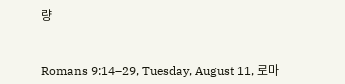량


Romans 9:14–29, Tuesday, August 11, 로마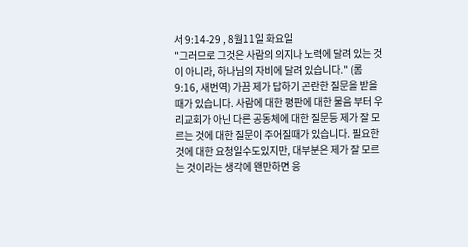서 9:14-29 , 8월11일 화요일
"그러므로 그것은 사람의 의지나 노력에 달려 있는 것이 아니라, 하나님의 자비에 달려 있습니다." (롬 9:16, 새번역) 가끔 제가 답하기 곤란한 질문을 받을 때가 있습니다. 사람에 대한 평판에 대한 물음 부터 우리교회가 아닌 다른 공동체에 대한 질문등 제가 잘 모르는 것에 대한 질문이 주어질때가 있습니다. 필요한 것에 대한 요청일수도있지만, 대부분은 제가 잘 모르는 것이라는 생각에 왠만하면 응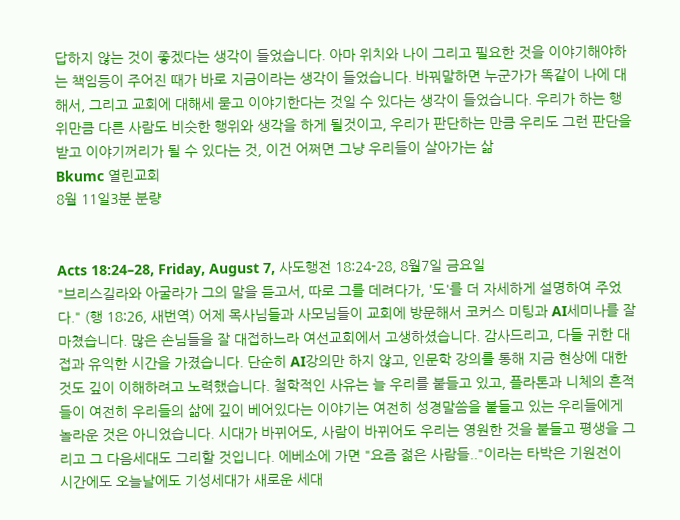답하지 않는 것이 좋겠다는 생각이 들었습니다. 아마 위치와 나이 그리고 필요한 것을 이야기해야하는 책임등이 주어진 때가 바로 지금이라는 생각이 들었습니다. 바꿔말하면 누군가가 똑같이 나에 대해서, 그리고 교회에 대해세 묻고 이야기한다는 것일 수 있다는 생각이 들었습니다. 우리가 하는 행위만큼 다른 사람도 비슷한 행위와 생각을 하게 될것이고, 우리가 판단하는 만큼 우리도 그런 판단을 받고 이야기꺼리가 될 수 있다는 것, 이건 어쩌면 그냥 우리들이 살아가는 삶
Bkumc 열린교회
8월 11일3분 분량


Acts 18:24–28, Friday, August 7, 사도행전 18:24-28, 8월7일 금요일
"브리스길라와 아굴라가 그의 말을 듣고서, 따로 그를 데려다가, '도'를 더 자세하게 설명하여 주었다." (행 18:26, 새번역) 어제 목사님들과 사모님들이 교회에 방문해서 코커스 미팅과 AI세미나를 잘 마쳤습니다. 많은 손님들을 잘 대접하느라 여선교회에서 고생하셨습니다. 감사드리고, 다들 귀한 대접과 유익한 시간을 가졌습니다. 단순히 AI강의만 하지 않고, 인문학 강의를 통해 지금 현상에 대한 것도 깊이 이해하려고 노력했습니다. 철학적인 사유는 늘 우리를 붙들고 있고, 플라톤과 니체의 흔적들이 여전히 우리들의 삶에 깊이 베어있다는 이야기는 여전히 성경말씀을 붙들고 있는 우리들에게 놀라운 것은 아니었습니다. 시대가 바뀌어도, 사람이 바뀌어도 우리는 영원한 것을 붙들고 평생을 그리고 그 다음세대도 그리할 것입니다. 에베소에 가면 "요즘 젊은 사람들.."이라는 타박은 기원전이 시간에도 오늘날에도 기성세대가 새로운 세대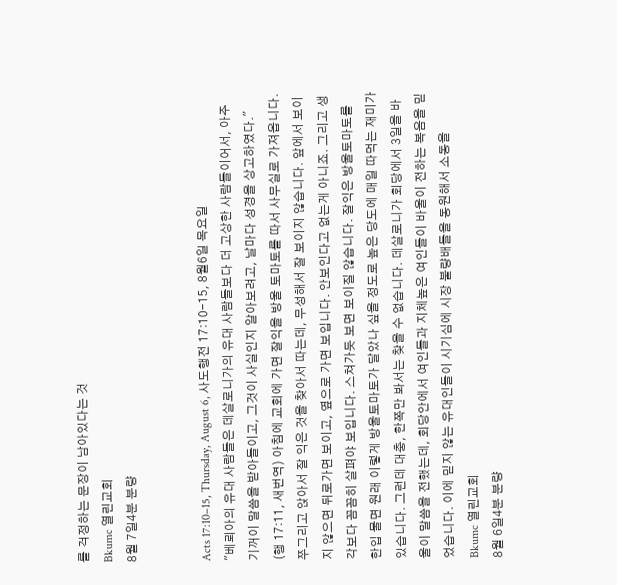를 걱정하는 문장이 남아있다는 것
Bkumc 열린교회
8월 7일4분 분량


Acts 17:10–15, Thursday, August 6, 사도행전 17:10-15, 8월6일 목요일
"베뢰아의 유대 사람들은 데살로니가의 유대 사람들보다 더 고상한 사람들이어서, 아주 기꺼이 말씀을 받아들이고, 그것이 사실인지 알아보려고, 날마다 성경을 상고하였다." (행 17:11, 새번역) 아침에 교회에 가면 잘익을 방울 토마토를 따서 사무실로 가져옵니다. 쭈그리고 앉아서 잘 익은 것을 찾아서 따는데, 무성해서 잘 보이지 않습니다. 앞에서 보이지 않으면 뒤로가면 보이고, 옆으로 가면 보입니다. 안보인다고 없는게 아니죠. 그리고 생각보다 꼼꼼히 살펴야 보입니다. 스쳐가듯 보면 보이질 않습니다. 잘익은 방울토마토를 한입 물면 원래 이렇게 방울토마토가 달았나 싶을 정도로 높은 당도에 매일 따먹는 재미가 있습니다. 그런데 대충, 한쪽만 봐서는 찾을 수 없습니다. 데살로니가 회당에서 3일을 바울이 말씀을 전했는데, 회당안에서 여인들과 지체높은 여인들이 바울이 전하는 복음을 믿었습니다. 이에 믿지 않는 유대인들이 시기심에 시장 불량배들을 동원해서 소동을
Bkumc 열린교회
8월 6일4분 분량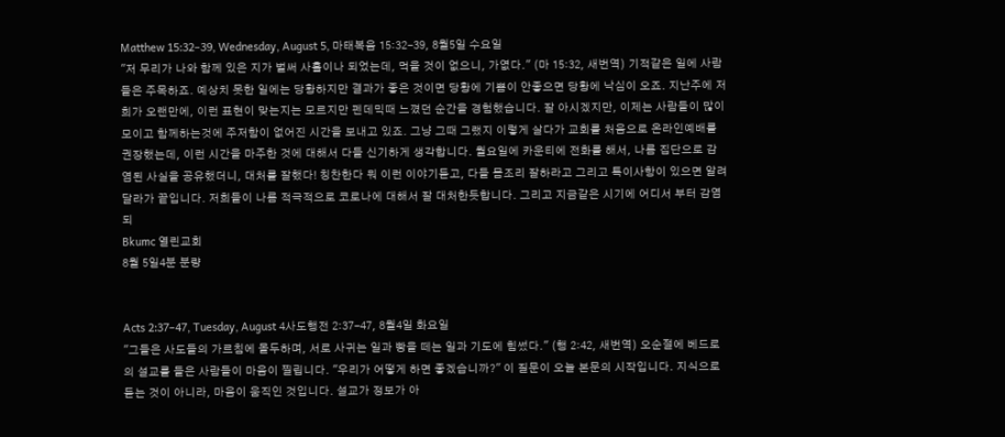Matthew 15:32–39, Wednesday, August 5, 마태복음 15:32-39, 8월5일 수요일
"저 무리가 나와 함께 있은 지가 벌써 사흘이나 되었는데, 먹을 것이 없으니, 가엾다." (마 15:32, 새번역) 기적같은 일에 사람들은 주목하죠. 예상치 못한 일에는 당황하지만 결과가 좋은 것이면 당황에 기쁨이 안좋으면 당황에 낙심이 오죠. 지난주에 저희가 오랜만에, 이런 표현이 맞는지는 모르지만 펜데믹때 느꼈던 순간을 경험했습니다. 잘 아시겠지만, 이제는 사람들이 많이 모이고 함께하는것에 주저함이 없어진 시간을 보내고 있죠. 그냥 그때 그랬지 이렇게 살다가 교회를 처음으로 온라인예배를 권장했는데, 이런 시간을 마주한 것에 대해서 다들 신기하게 생각합니다. 월요일에 카운티에 전화를 해서, 나름 집단으로 감염된 사실을 공유했더니, 대처를 잘했다! 칭찬한다 뭐 이런 이야기듣고, 다들 몸조리 잘하라고 그리고 특이사항이 있으면 알려달라가 끝입니다. 저희들이 나름 적극적으로 코로나에 대해서 잘 대처한듯합니다. 그리고 지금같은 시기에 어디서 부터 감염되
Bkumc 열린교회
8월 5일4분 분량


Acts 2:37–47, Tuesday, August 4사도행전 2:37-47, 8월4일 화요일
"그들은 사도들의 가르침에 몰두하며, 서로 사귀는 일과 빵을 떼는 일과 기도에 힘썼다." (행 2:42, 새번역) 오순절에 베드로의 설교를 들은 사람들이 마음이 찔립니다. "우리가 어떻게 하면 좋겠습니까?" 이 질문이 오늘 본문의 시작입니다. 지식으로 듣는 것이 아니라, 마음이 움직인 것입니다. 설교가 정보가 아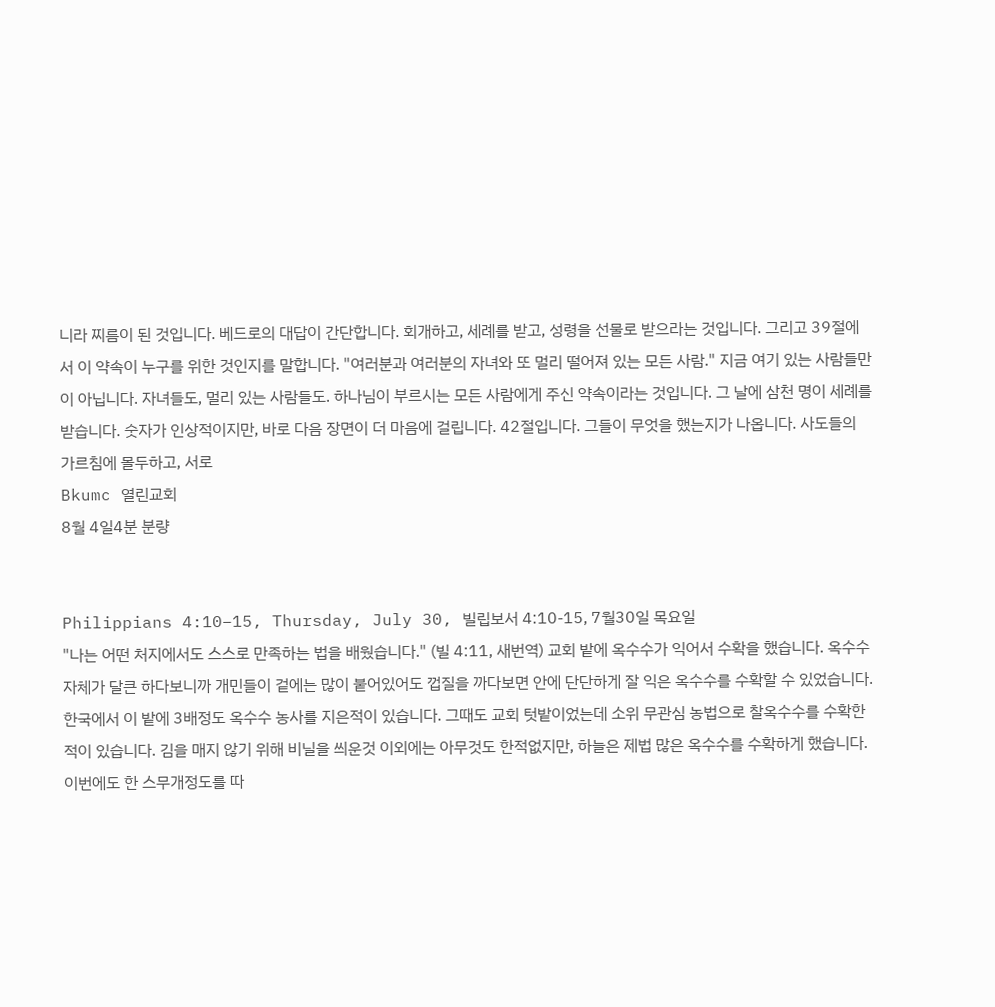니라 찌름이 된 것입니다. 베드로의 대답이 간단합니다. 회개하고, 세례를 받고, 성령을 선물로 받으라는 것입니다. 그리고 39절에서 이 약속이 누구를 위한 것인지를 말합니다. "여러분과 여러분의 자녀와 또 멀리 떨어져 있는 모든 사람." 지금 여기 있는 사람들만이 아닙니다. 자녀들도, 멀리 있는 사람들도. 하나님이 부르시는 모든 사람에게 주신 약속이라는 것입니다. 그 날에 삼천 명이 세례를 받습니다. 숫자가 인상적이지만, 바로 다음 장면이 더 마음에 걸립니다. 42절입니다. 그들이 무엇을 했는지가 나옵니다. 사도들의 가르침에 몰두하고, 서로
Bkumc 열린교회
8월 4일4분 분량


Philippians 4:10–15, Thursday, July 30, 빌립보서 4:10-15, 7월30일 목요일
"나는 어떤 처지에서도 스스로 만족하는 법을 배웠습니다." (빌 4:11, 새번역) 교회 밭에 옥수수가 익어서 수확을 했습니다. 옥수수 자체가 달큰 하다보니까 개민들이 겉에는 많이 붙어있어도 껍질을 까다보면 안에 단단하게 잘 익은 옥수수를 수확할 수 있었습니다. 한국에서 이 밭에 3배정도 옥수수 농사를 지은적이 있습니다. 그때도 교회 텃밭이었는데 소위 무관심 농법으로 찰옥수수를 수확한적이 있습니다. 김을 매지 않기 위해 비닐을 씌운것 이외에는 아무것도 한적없지만, 하늘은 제법 많은 옥수수를 수확하게 했습니다. 이번에도 한 스무개정도를 따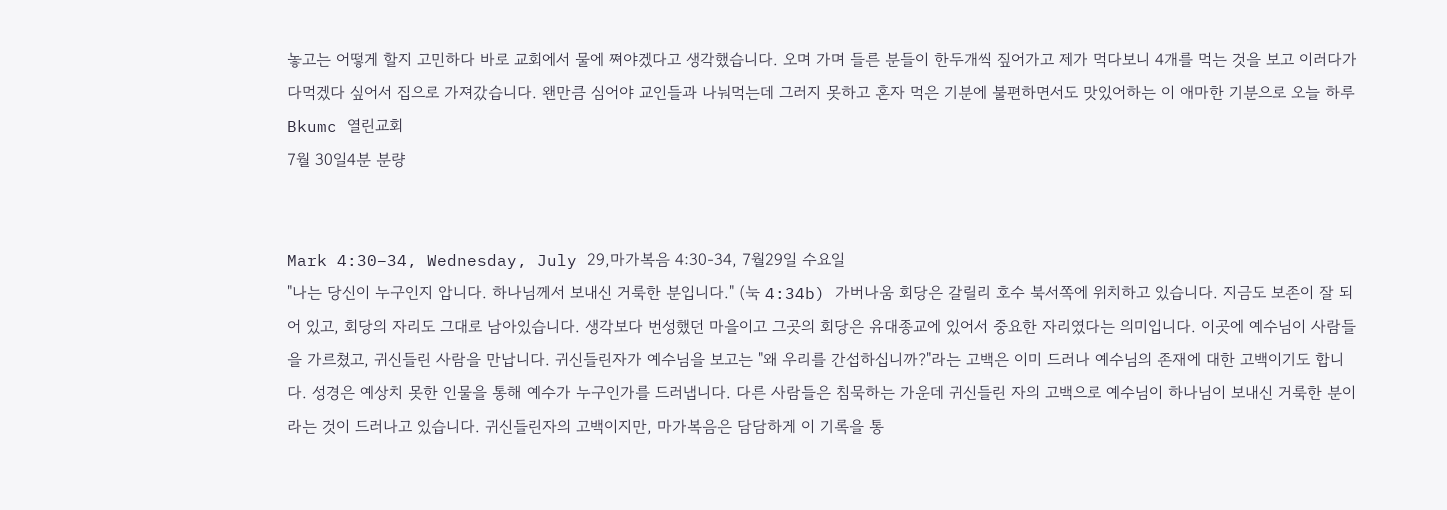놓고는 어떻게 할지 고민하다 바로 교회에서 물에 쪄야겠다고 생각했습니다. 오며 가며 들른 분들이 한두개씩 짚어가고 제가 먹다보니 4개를 먹는 것을 보고 이러다가 다먹겠다 싶어서 집으로 가져갔습니다. 왠만큼 심어야 교인들과 나눠먹는데 그러지 못하고 혼자 먹은 기분에 불편하면서도 맛있어하는 이 애마한 기분으로 오늘 하루
Bkumc 열린교회
7월 30일4분 분량


Mark 4:30–34, Wednesday, July 29,마가복음 4:30-34, 7월29일 수요일
"나는 당신이 누구인지 압니다. 하나님께서 보내신 거룩한 분입니다." (눅 4:34b) 가버나움 회당은 갈릴리 호수 북서쪽에 위치하고 있습니다. 지금도 보존이 잘 되어 있고, 회당의 자리도 그대로 남아있습니다. 생각보다 번성했던 마을이고 그곳의 회당은 유대종교에 있어서 중요한 자리였다는 의미입니다. 이곳에 예수님이 사람들을 가르쳤고, 귀신들린 사람을 만납니다. 귀신들린자가 예수님을 보고는 "왜 우리를 간섭하십니까?"라는 고백은 이미 드러나 예수님의 존재에 대한 고백이기도 합니다. 성경은 예상치 못한 인물을 통해 예수가 누구인가를 드러냅니다. 다른 사람들은 침묵하는 가운데 귀신들린 자의 고백으로 예수님이 하나님이 보내신 거룩한 분이라는 것이 드러나고 있습니다. 귀신들린자의 고백이지만, 마가복음은 담담하게 이 기록을 통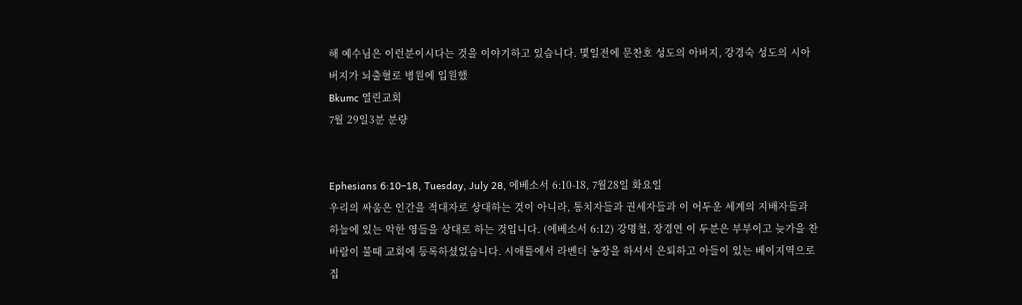해 예수님은 이런분이시다는 것을 이야기하고 있습니다. 몇일전에 문찬호 성도의 아버지, 강경숙 성도의 시아버지가 뇌출혈로 병원에 입원했
Bkumc 열린교회
7월 29일3분 분량


Ephesians 6:10–18, Tuesday, July 28, 에베소서 6:10-18, 7월28일 화요일
우리의 싸움은 인간을 적대자로 상대하는 것이 아니라, 통치자들과 권세자들과 이 어두운 세계의 지배자들과 하늘에 있는 악한 영들을 상대로 하는 것입니다. (에베소서 6:12) 강명철, 장경연 이 두분은 부부이고 늦가을 찬바람이 불때 교회에 등록하셨었습니다. 시애틀에서 라벤더 농장을 하셔서 은퇴하고 아들이 있는 베이지역으로 집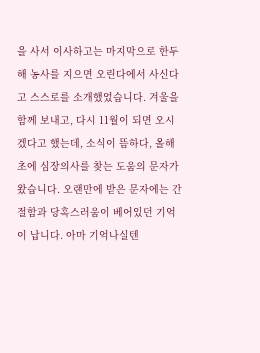을 사서 이사하고는 마지막으로 한두해 농사를 지으면 오린다에서 사신다고 스스로를 소개했었습니다. 겨울을 함께 보내고, 다시 11월이 되면 오시겠다고 했는데, 소식이 뜸하다, 올해초에 심장의사를 찾는 도움의 문자가 왔습니다. 오랜만에 받은 문자에는 간절함과 당혹스러움이 베어있던 기억이 납니다. 아마 기억나실텐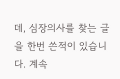데, 심장의사를 찾는 글을 한번 쓴적이 있습니다. 계속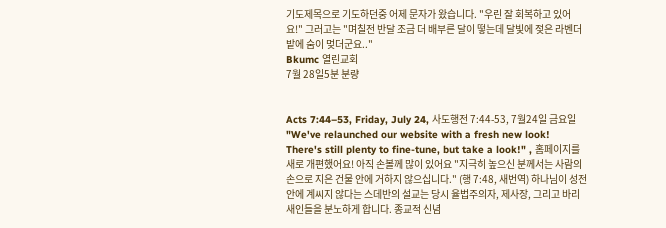기도제목으로 기도하던중 어제 문자가 왔습니다. "우린 잘 회복하고 있어요!" 그러고는 "며칠전 반달 조금 더 배부른 달이 떻는데 달빛에 젖은 라벤더 밭에 숨이 멎더군요.."
Bkumc 열린교회
7월 28일5분 분량


Acts 7:44–53, Friday, July 24, 사도행전 7:44-53, 7월24일 금요일
"We've relaunched our website with a fresh new look! There's still plenty to fine-tune, but take a look!" , 홈페이지를 새로 개편했어요! 아직 손볼께 많이 있어요 "지극히 높으신 분께서는 사람의 손으로 지은 건물 안에 거하지 않으십니다." (행 7:48, 새번역) 하나님이 성전안에 계씨지 않다는 스데반의 설교는 당시 율법주의자, 제사장, 그리고 바리새인들을 분노하게 합니다. 종교적 신념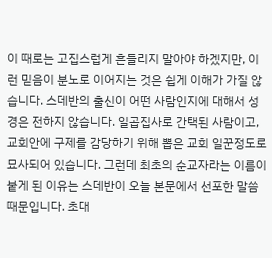이 때로는 고집스럽게 흔들리지 말아야 하겠지만, 이런 믿음이 분노로 이어지는 것은 쉽게 이해가 가질 않습니다. 스데반의 출신이 어떤 사람인지에 대해서 성경은 전하지 않습니다. 일곱집사로 간택된 사람이고, 교회안에 구제를 감당하기 위해 뽑은 교회 일꾼정도로 묘사되어 있습니다. 그런데 최초의 순교자라는 이름이 붙게 된 이유는 스데반이 오늘 본문에서 선포한 말씀때문입니다. 초대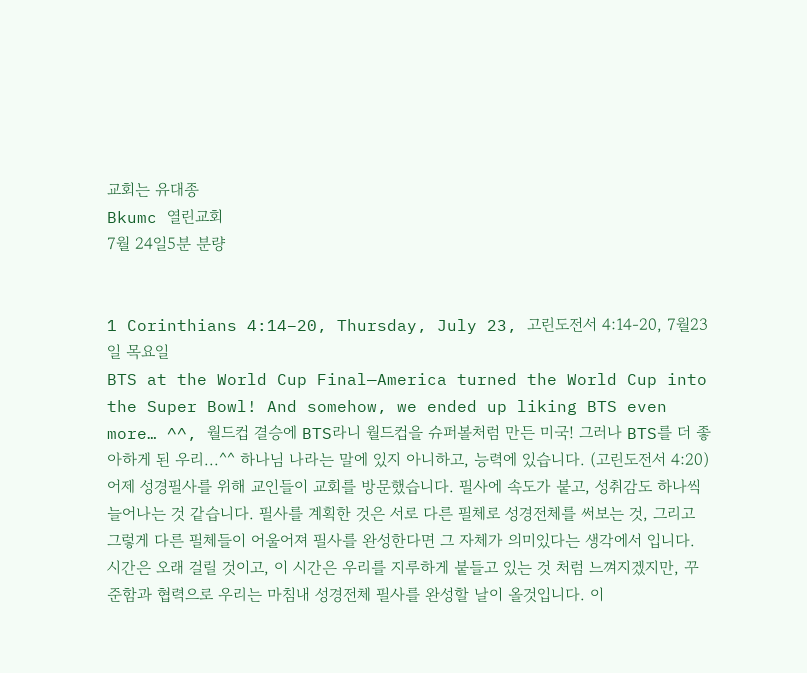교회는 유대종
Bkumc 열린교회
7월 24일5분 분량


1 Corinthians 4:14–20, Thursday, July 23, 고린도전서 4:14-20, 7월23일 목요일
BTS at the World Cup Final—America turned the World Cup into the Super Bowl! And somehow, we ended up liking BTS even more… ^^, 월드컵 결승에 BTS라니 월드컵을 슈퍼볼처럼 만든 미국! 그러나 BTS를 더 좋아하게 된 우리...^^ 하나님 나라는 말에 있지 아니하고, 능력에 있습니다. (고린도전서 4:20) 어제 성경필사를 위해 교인들이 교회를 방문했습니다. 필사에 속도가 붙고, 성취감도 하나씩 늘어나는 것 같습니다. 필사를 계획한 것은 서로 다른 필체로 성경전체를 써보는 것, 그리고 그렇게 다른 필체들이 어울어져 필사를 완성한다면 그 자체가 의미있다는 생각에서 입니다. 시간은 오래 걸릴 것이고, 이 시간은 우리를 지루하게 붙들고 있는 것 처럼 느껴지겠지만, 꾸준함과 협력으로 우리는 마침내 성경전체 필사를 완성할 날이 올것입니다. 이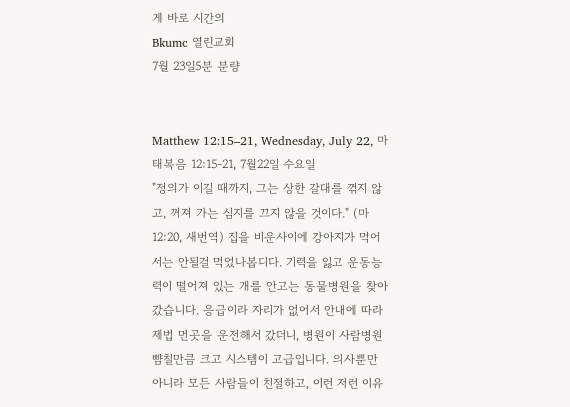게 바로 시간의
Bkumc 열린교회
7월 23일5분 분량


Matthew 12:15–21, Wednesday, July 22, 마태복음 12:15-21, 7월22일 수요일
"정의가 이길 때까지, 그는 상한 갈대를 꺾지 않고, 꺼져 가는 심지를 끄지 않을 것이다." (마 12:20, 새번역) 집을 비운사이에 강아지가 먹어서는 안될걸 먹었나봅디다. 기력을 잃고 운동능력이 떨어져 있는 개를 안고는 동물병원을 찾아갔습니다. 응급이라 자리가 없어서 안내에 따라 제법 먼곳을 운전해서 갔더니, 병원이 사람병원 뺨칠만큼 크고 시스템이 고급입니다. 의사뿐만 아니라 모든 사람들이 친절하고, 이런 저런 이유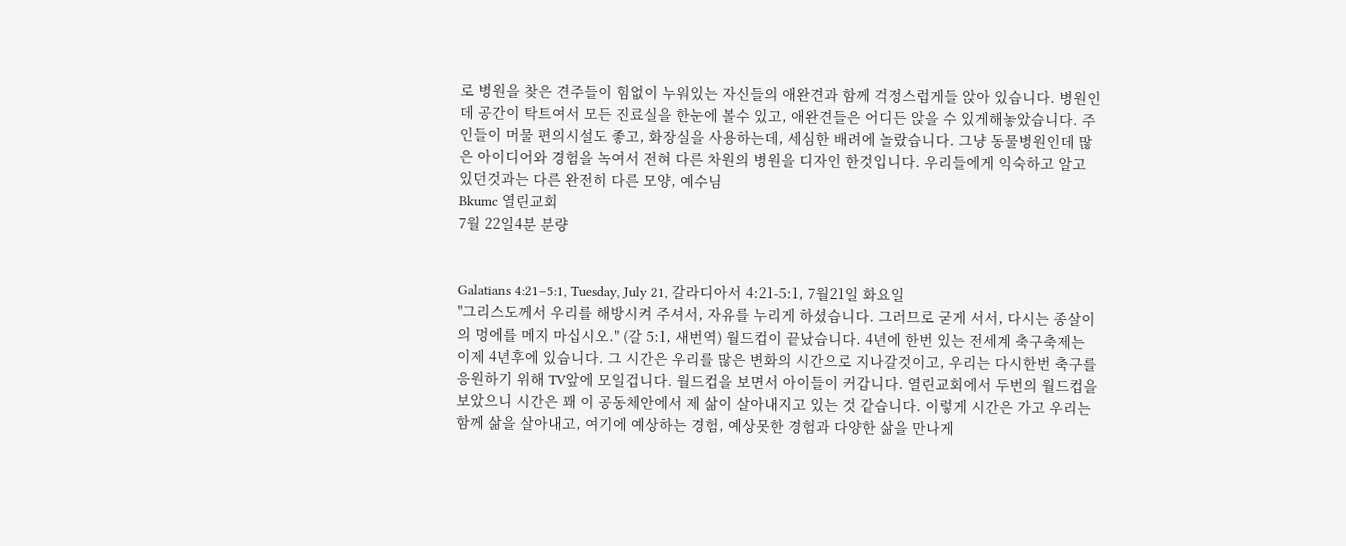로 병원을 찾은 견주들이 힘없이 누워있는 자신들의 애완견과 함께 걱정스럽게들 앉아 있습니다. 병원인데 공간이 탁트여서 모든 진료실을 한눈에 볼수 있고, 애완견들은 어디든 앉을 수 있게해놓았습니다. 주인들이 머물 편의시설도 좋고, 화장실을 사용하는데, 세심한 배려에 놀랐습니다. 그냥 동물병원인데 많은 아이디어와 경험을 녹여서 전혀 다른 차원의 병원을 디자인 한것입니다. 우리들에게 익숙하고 알고 있던것과는 다른 완전히 다른 모양, 예수님
Bkumc 열린교회
7월 22일4분 분량


Galatians 4:21–5:1, Tuesday, July 21, 갈라디아서 4:21-5:1, 7월21일 화요일
"그리스도께서 우리를 해방시켜 주셔서, 자유를 누리게 하셨습니다. 그러므로 굳게 서서, 다시는 종살이의 멍에를 메지 마십시오." (갈 5:1, 새번역) 월드컵이 끝났습니다. 4년에 한번 있는 전세계 축구축제는 이제 4년후에 있습니다. 그 시간은 우리를 많은 변화의 시간으로 지나갈것이고, 우리는 다시한번 축구를 응원하기 위해 TV앞에 모일겁니다. 월드컵을 보면서 아이들이 커갑니다. 열린교회에서 두번의 월드컵을 보았으니 시간은 꽤 이 공동체안에서 제 삶이 살아내지고 있는 것 같습니다. 이렇게 시간은 가고 우리는 함께 삶을 살아내고, 여기에 예상하는 경험, 예상못한 경험과 다양한 삶을 만나게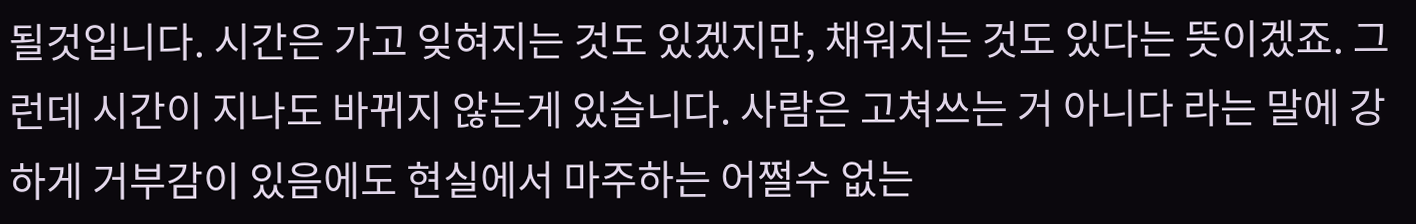될것입니다. 시간은 가고 잊혀지는 것도 있겠지만, 채워지는 것도 있다는 뜻이겠죠. 그런데 시간이 지나도 바뀌지 않는게 있습니다. 사람은 고쳐쓰는 거 아니다 라는 말에 강하게 거부감이 있음에도 현실에서 마주하는 어쩔수 없는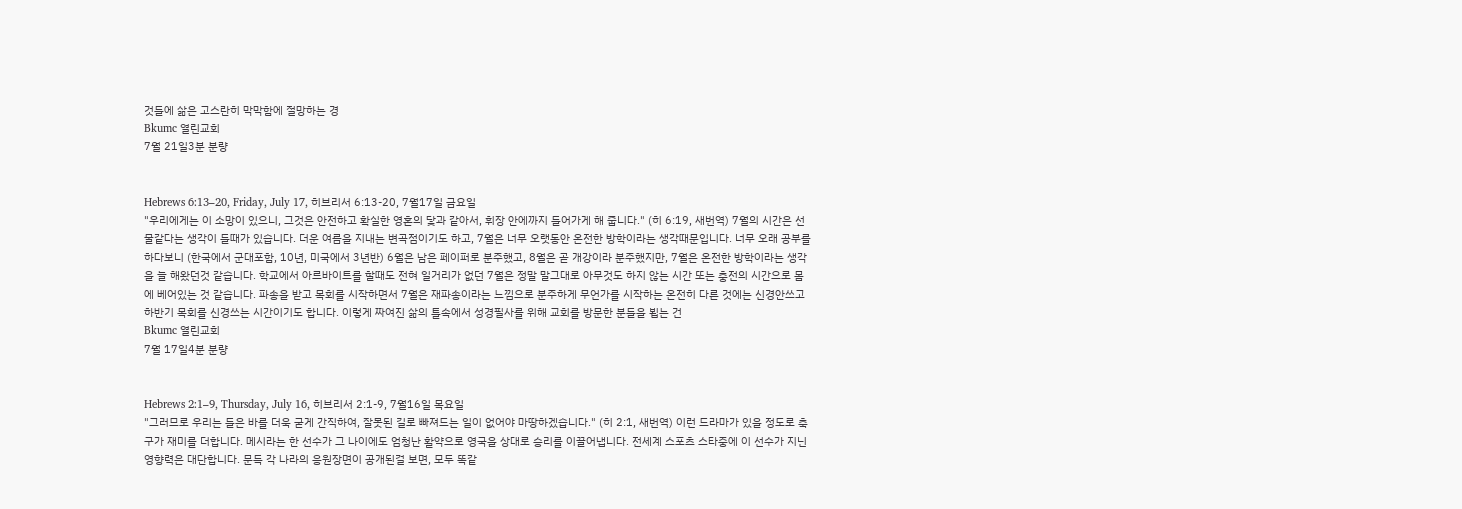것들에 삶은 고스란히 막막함에 절망하는 경
Bkumc 열린교회
7월 21일3분 분량


Hebrews 6:13–20, Friday, July 17, 히브리서 6:13-20, 7월17일 금요일
"우리에게는 이 소망이 있으니, 그것은 안전하고 확실한 영혼의 닻과 같아서, 휘장 안에까지 들어가게 해 줍니다." (히 6:19, 새번역) 7월의 시간은 선물같다는 생각이 들때가 있습니다. 더운 여름을 지내는 변곡점이기도 하고, 7월은 너무 오랫동안 온전한 방학이라는 생각때문입니다. 너무 오래 공부를 하다보니 (한국에서 군대포함, 10년, 미국에서 3년반) 6월은 남은 페이퍼로 분주했고, 8월은 곧 개강이라 분주했지만, 7월은 온전한 방학이라는 생각을 늘 해왔던것 같습니다. 학교에서 아르바이트를 할때도 전혀 일거리가 없던 7월은 정말 말그대로 아무것도 하지 않는 시간 또는 충전의 시간으로 몸에 베어있는 것 같습니다. 파송을 받고 목회를 시작하면서 7월은 재파송이라는 느낌으로 분주하게 무언가를 시작하는 온전히 다른 것에는 신경안쓰고 하반기 목회를 신경쓰는 시간이기도 합니다. 이렇게 짜여진 삶의 틀속에서 성경필사를 위해 교회를 방문한 분들을 뵙는 건
Bkumc 열린교회
7월 17일4분 분량


Hebrews 2:1–9, Thursday, July 16, 히브리서 2:1-9, 7월16일 목요일
"그러므로 우리는 들은 바를 더욱 굳게 간직하여, 잘못된 길로 빠져드는 일이 없어야 마땅하겠습니다." (히 2:1, 새번역) 이런 드라마가 있을 정도로 축구가 재미를 더합니다. 메시라는 한 선수가 그 나이에도 엄청난 활약으로 영국을 상대로 승리를 이끌어냅니다. 전세계 스포츠 스타중에 이 선수가 지닌 영향력은 대단합니다. 문득 각 나라의 응원장면이 공개된걸 보면, 모두 똑같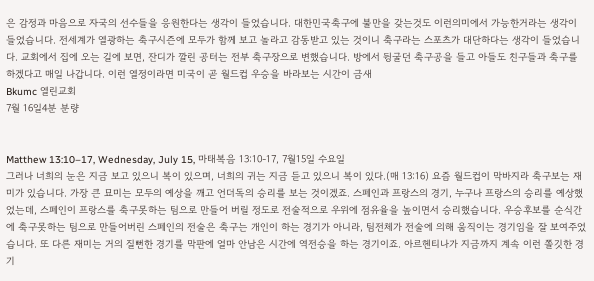은 감정과 마음으로 자국의 선수들을 응원한다는 생각이 들었습니다. 대한민국축구에 불만을 갖는것도 이런의미에서 가능한거라는 생각이 들었습니다. 전세계가 열광하는 축구시즌에 모두가 함께 보고 놀라고 감동받고 있는 것이니 축구라는 스포츠가 대단하다는 생각이 들었습니다. 교회에서 집에 오는 길에 보면, 잔디가 깔린 공터는 전부 축구장으로 변했습니다. 방에서 뒹굴던 축구공을 들고 아들도 친구들과 축구를 하겠다고 매일 나갑니다. 이런 열정이라면 미국이 곧 월드컵 우승을 바라보는 시간이 금새
Bkumc 열린교회
7월 16일4분 분량


Matthew 13:10–17, Wednesday, July 15, 마태복음 13:10-17, 7월15일 수요일
그러나 너희의 눈은 지금 보고 있으니 복이 있으며, 너희의 귀는 지금 듣고 있으니 복이 있다.(매 13:16) 요즘 월드컵이 막바지라 축구보는 재미가 있습니다. 가장 큰 묘미는 모두의 예상을 깨고 언더독의 승리를 보는 것이겠죠. 스페인과 프랑스의 경기, 누구나 프랑스의 승리를 예상했었는데, 스페인이 프랑스를 축구못하는 팀으로 만들어 버릴 정도로 전술적으로 우위에 점유율을 높이면서 승리했습니다. 우승후보를 순식간에 축구못하는 팀으로 만들어버린 스페인의 전술은 축구는 개인이 하는 경기가 아니라, 팀전체가 전술에 의해 움직이는 경기임을 잘 보여주었습니다. 또 다른 재미는 거의 질뻔한 경기를 막판에 얼마 안남은 시간에 역전승을 하는 경기이죠. 아르헨티나가 지금까지 계속 이런 쫄깃한 경기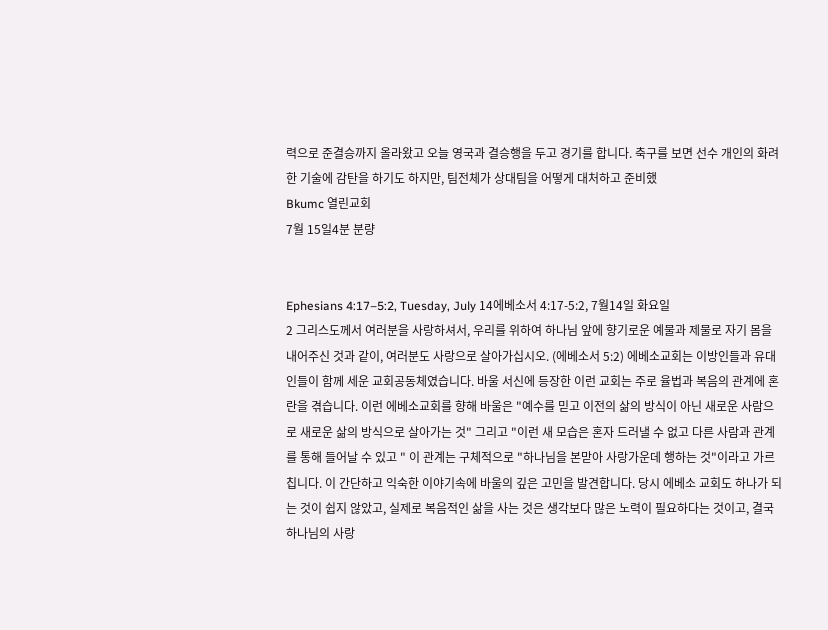력으로 준결승까지 올라왔고 오늘 영국과 결승행을 두고 경기를 합니다. 축구를 보면 선수 개인의 화려한 기술에 감탄을 하기도 하지만, 팀전체가 상대팀을 어떻게 대처하고 준비했
Bkumc 열린교회
7월 15일4분 분량


Ephesians 4:17–5:2, Tuesday, July 14에베소서 4:17-5:2, 7월14일 화요일
2 그리스도께서 여러분을 사랑하셔서, 우리를 위하여 하나님 앞에 향기로운 예물과 제물로 자기 몸을 내어주신 것과 같이, 여러분도 사랑으로 살아가십시오. (에베소서 5:2) 에베소교회는 이방인들과 유대인들이 함께 세운 교회공동체였습니다. 바울 서신에 등장한 이런 교회는 주로 율법과 복음의 관계에 혼란을 겪습니다. 이런 에베소교회를 향해 바울은 "예수를 믿고 이전의 삶의 방식이 아닌 새로운 사람으로 새로운 삶의 방식으로 살아가는 것" 그리고 "이런 새 모습은 혼자 드러낼 수 없고 다른 사람과 관계를 통해 들어날 수 있고 " 이 관계는 구체적으로 "하나님을 본맏아 사랑가운데 행하는 것"이라고 가르칩니다. 이 간단하고 익숙한 이야기속에 바울의 깊은 고민을 발견합니다. 당시 에베소 교회도 하나가 되는 것이 쉽지 않았고, 실제로 복음적인 삶을 사는 것은 생각보다 많은 노력이 필요하다는 것이고, 결국 하나님의 사랑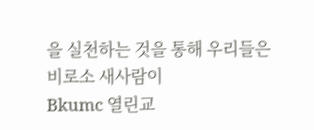을 실천하는 것을 통해 우리들은 비로소 새사람이
Bkumc 열린교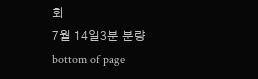회
7월 14일3분 분량
bottom of page